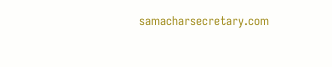samacharsecretary.com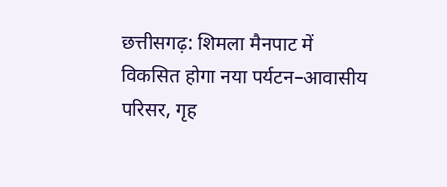छत्तीसगढ़: शिमला मैनपाट में विकसित होगा नया पर्यटन–आवासीय परिसर, गृह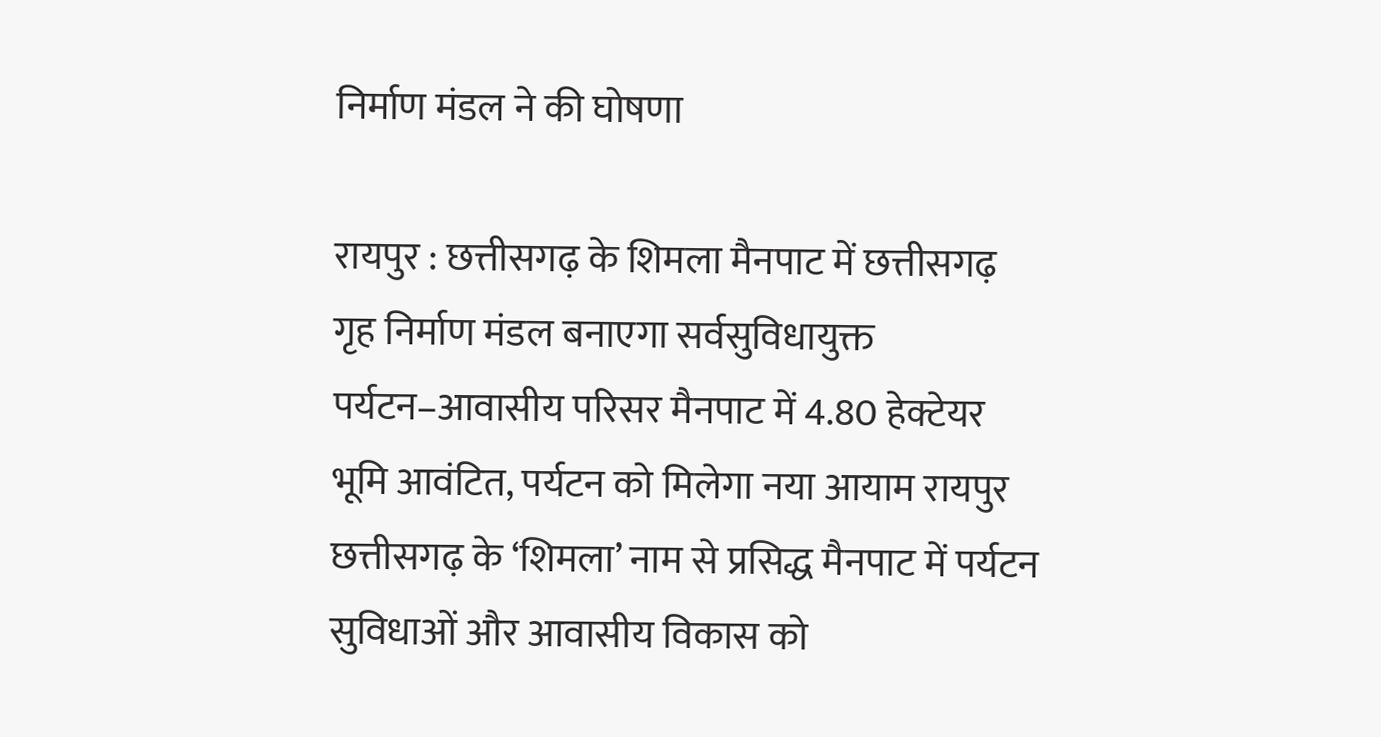निर्माण मंडल ने की घोषणा

रायपुर : छत्तीसगढ़ के शिमला मैनपाट में छत्तीसगढ़ गृह निर्माण मंडल बनाएगा सर्वसुविधायुक्त पर्यटन–आवासीय परिसर मैनपाट में 4.80 हेक्टेयर भूमि आवंटित, पर्यटन को मिलेगा नया आयाम रायपुर छत्तीसगढ़ के ‘शिमला’ नाम से प्रसिद्ध मैनपाट में पर्यटन सुविधाओं और आवासीय विकास को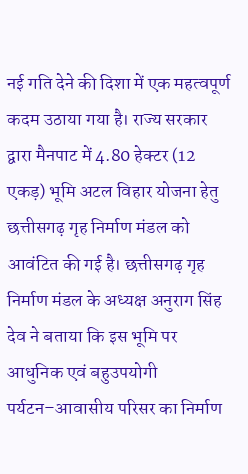नई गति देने की दिशा में एक महत्वपूर्ण कदम उठाया गया है। राज्य सरकार द्वारा मैनपाट में 4.80 हेक्टर (12 एकड़) भूमि अटल विहार योजना हेतु छत्तीसगढ़ गृह निर्माण मंडल को आवंटित की गई है। छत्तीसगढ़ गृह निर्माण मंडल के अध्यक्ष अनुराग सिंह देव ने बताया कि इस भूमि पर आधुनिक एवं बहुउपयोगी पर्यटन–आवासीय परिसर का निर्माण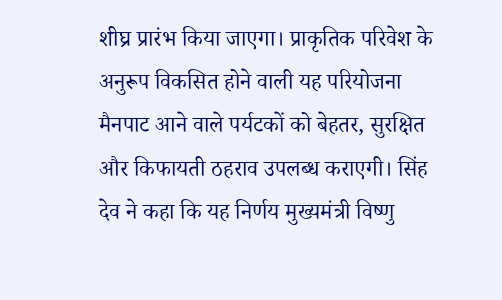शीघ्र प्रारंभ किया जाएगा। प्राकृतिक परिवेश के अनुरूप विकसित होने वाली यह परियोजना मैनपाट आने वाले पर्यटकों को बेहतर, सुरक्षित और किफायती ठहराव उपलब्ध कराएगी। सिंह देव ने कहा कि यह निर्णय मुख्यमंत्री विष्णु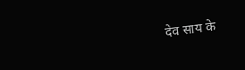देव साय के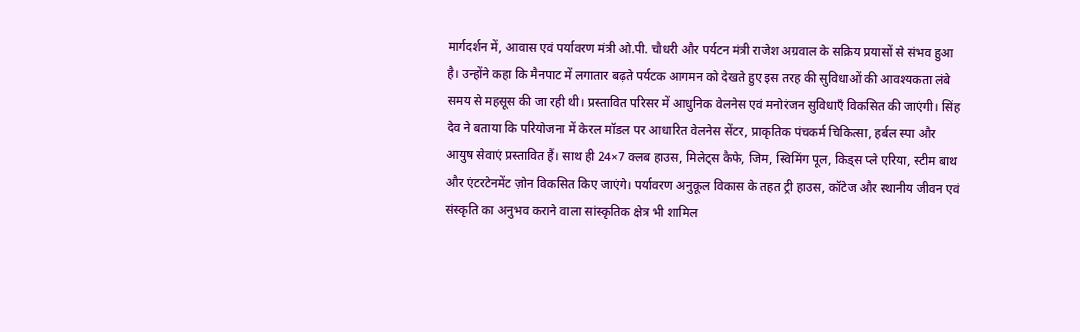मार्गदर्शन में, आवास एवं पर्यावरण मंत्री ओ.पी. चौधरी और पर्यटन मंत्री राजेश अग्रवाल के सक्रिय प्रयासों से संभव हुआ है। उन्होंने कहा कि मैनपाट में लगातार बढ़ते पर्यटक आगमन को देखते हुए इस तरह की सुविधाओं की आवश्यकता लंबे समय से महसूस की जा रही थी। प्रस्तावित परिसर में आधुनिक वेलनेस एवं मनोरंजन सुविधाएँ विकसित की जाएंगी। सिंह देव ने बताया कि परियोजना में केरल मॉडल पर आधारित वेलनेस सेंटर, प्राकृतिक पंचकर्म चिकित्सा, हर्बल स्पा और आयुष सेवाएं प्रस्तावित हैं। साथ ही 24×7 क्लब हाउस, मिलेट्स कैफे, जिम, स्विमिंग पूल, किड्स प्ले एरिया, स्टीम बाथ और एंटरटेनमेंट ज़ोन विकसित किए जाएंगे। पर्यावरण अनुकूल विकास के तहत ट्री हाउस, कॉटेज और स्थानीय जीवन एवं संस्कृति का अनुभव कराने वाला सांस्कृतिक क्षेत्र भी शामिल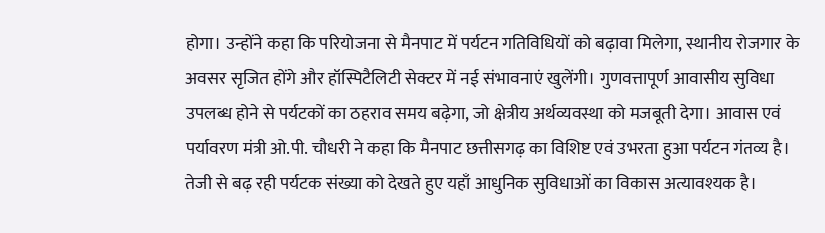होगा। उन्होंने कहा कि परियोजना से मैनपाट में पर्यटन गतिविधियों को बढ़ावा मिलेगा, स्थानीय रोजगार के अवसर सृजित होंगे और हॉस्पिटैलिटी सेक्टर में नई संभावनाएं खुलेंगी। गुणवत्तापूर्ण आवासीय सुविधा उपलब्ध होने से पर्यटकों का ठहराव समय बढ़ेगा, जो क्षेत्रीय अर्थव्यवस्था को मजबूती देगा। आवास एवं पर्यावरण मंत्री ओ.पी. चौधरी ने कहा कि मैनपाट छत्तीसगढ़ का विशिष्ट एवं उभरता हुआ पर्यटन गंतव्य है। तेजी से बढ़ रही पर्यटक संख्या को देखते हुए यहाँ आधुनिक सुविधाओं का विकास अत्यावश्यक है।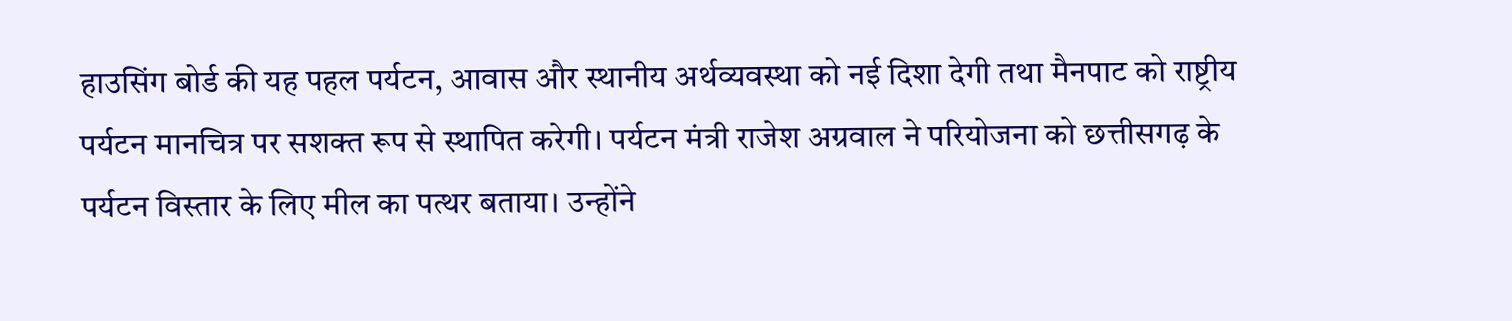हाउसिंग बोर्ड की यह पहल पर्यटन, आवास और स्थानीय अर्थव्यवस्था को नई दिशा देगी तथा मैनपाट को राष्ट्रीय पर्यटन मानचित्र पर सशक्त रूप से स्थापित करेगी। पर्यटन मंत्री राजेश अग्रवाल ने परियोजना को छत्तीसगढ़ के पर्यटन विस्तार के लिए मील का पत्थर बताया। उन्होंने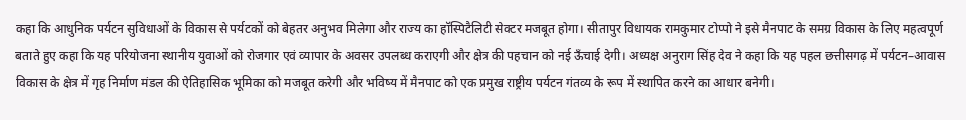कहा कि आधुनिक पर्यटन सुविधाओं के विकास से पर्यटकों को बेहतर अनुभव मिलेगा और राज्य का हॉस्पिटैलिटी सेक्टर मजबूत होगा। सीतापुर विधायक रामकुमार टोप्पो ने इसे मैनपाट के समग्र विकास के लिए महत्वपूर्ण बताते हुए कहा कि यह परियोजना स्थानीय युवाओं को रोजगार एवं व्यापार के अवसर उपलब्ध कराएगी और क्षेत्र की पहचान को नई ऊँचाई देगी। अध्यक्ष अनुराग सिंह देव ने कहा कि यह पहल छत्तीसगढ़ में पर्यटन–आवास विकास के क्षेत्र में गृह निर्माण मंडल की ऐतिहासिक भूमिका को मजबूत करेगी और भविष्य में मैनपाट को एक प्रमुख राष्ट्रीय पर्यटन गंतव्य के रूप में स्थापित करने का आधार बनेगी।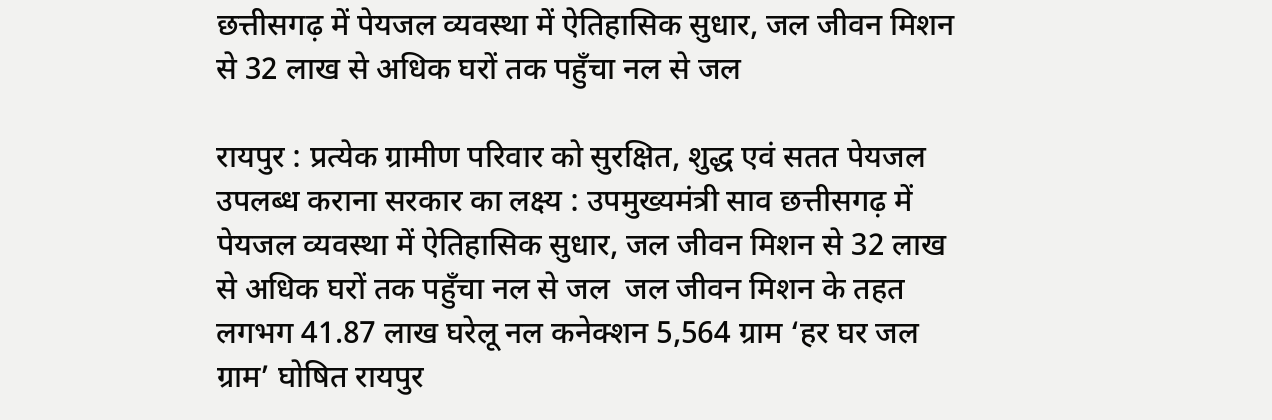छत्तीसगढ़ में पेयजल व्यवस्था में ऐतिहासिक सुधार, जल जीवन मिशन से 32 लाख से अधिक घरों तक पहुँचा नल से जल

रायपुर : प्रत्येक ग्रामीण परिवार को सुरक्षित, शुद्ध एवं सतत पेयजल उपलब्ध कराना सरकार का लक्ष्य : उपमुख्यमंत्री साव छत्तीसगढ़ में पेयजल व्यवस्था में ऐतिहासिक सुधार, जल जीवन मिशन से 32 लाख से अधिक घरों तक पहुँचा नल से जल  जल जीवन मिशन के तहत लगभग 41.87 लाख घरेलू नल कनेक्शन 5,564 ग्राम ‘हर घर जल ग्राम’ घोषित रायपुर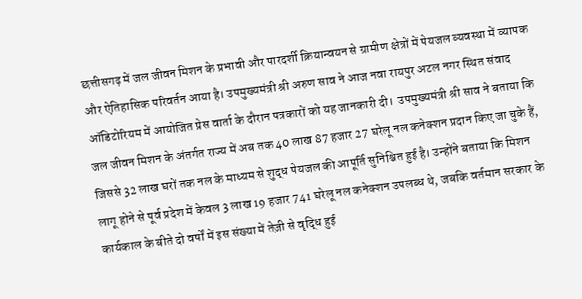छत्तीसगढ़ में जल जीवन मिशन के प्रभावी और पारदर्शी क्रियान्वयन से ग्रामीण क्षेत्रों में पेयजल व्यवस्था में व्यापक और ऐतिहासिक परिवर्तन आया है। उपमुख्यमंत्री श्री अरुण साव ने आज नवा रायपुर अटल नगर स्थित संवाद ऑडिटोरियम में आयोजित प्रेस वार्ता के दौरान पत्रकारों को यह जानकारी दी।  उपमुख्यमंत्री श्री साव ने बताया कि जल जीवन मिशन के अंतर्गत राज्य में अब तक 40 लाख 87 हजार 27 घरेलू नल कनेक्शन प्रदान किए जा चुके हैं, जिससे 32 लाख घरों तक नल के माध्यम से शुद्ध पेयजल की आपूर्ति सुनिश्चित हुई है। उन्होंने बताया कि मिशन लागू होने से पूर्व प्रदेश में केवल 3 लाख 19 हजार 741 घरेलू नल कनेक्शन उपलब्ध थे, जबकि वर्तमान सरकार के कार्यकाल के बीते दो वर्षों में इस संख्या में तेज़ी से वृद्धि हुई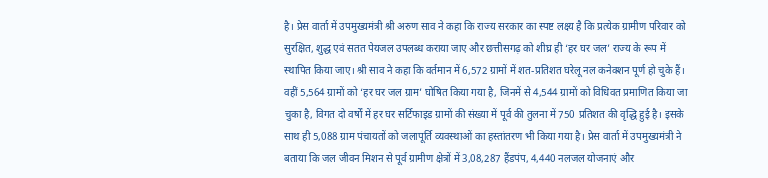है। प्रेस वार्ता में उपमुख्यमंत्री श्री अरुण साव ने कहा कि राज्य सरकार का स्पष्ट लक्ष्य है कि प्रत्येक ग्रामीण परिवार को सुरक्षित, शुद्ध एवं सतत पेयजल उपलब्ध कराया जाए और छत्तीसगढ़ को शीघ्र ही ‘हर घर जल’ राज्य के रूप में स्थापित किया जाए। श्री साव ने कहा कि वर्तमान में 6,572 ग्रामों में शत-प्रतिशत घरेलू नल कनेक्शन पूर्ण हो चुके हैं। वहीं 5,564 ग्रामों को ‘हर घर जल ग्राम’ घोषित किया गया है, जिनमें से 4,544 ग्रामों को विधिवत प्रमाणित किया जा चुका है, विगत दो वर्षों में हर घर सर्टिफाइड ग्रामों की संख्या में पूर्व की तुलना में 750 प्रतिशत की वृद्धि हुई है। इसके साथ ही 5,088 ग्राम पंचायतों को जलापूर्ति व्यवस्थाओं का हस्तांतरण भी किया गया है। प्रेस वार्ता में उपमुख्यमंत्री ने बताया कि जल जीवन मिशन से पूर्व ग्रामीण क्षेत्रों में 3,08,287 हैंडपंप, 4,440 नलजल योजनाएं और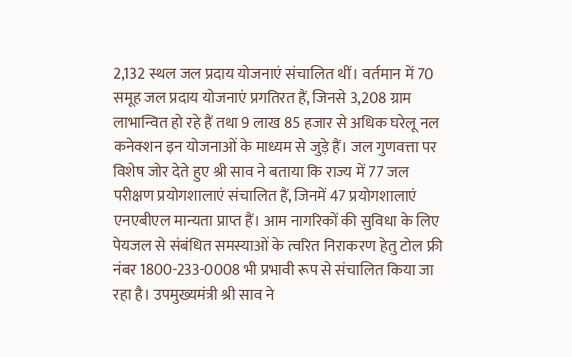2,132 स्थल जल प्रदाय योजनाएं संचालित थीं। वर्तमान में 70 समूह जल प्रदाय योजनाएं प्रगतिरत हैं, जिनसे 3,208 ग्राम लाभान्वित हो रहे हैं तथा 9 लाख 85 हजार से अधिक घरेलू नल कनेक्शन इन योजनाओं के माध्यम से जुड़े हैं। जल गुणवत्ता पर विशेष जोर देते हुए श्री साव ने बताया कि राज्य में 77 जल परीक्षण प्रयोगशालाएं संचालित हैं, जिनमें 47 प्रयोगशालाएं एनएबीएल मान्यता प्राप्त हैं। आम नागरिकों की सुविधा के लिए पेयजल से संबंधित समस्याओं के त्वरित निराकरण हेतु टोल फ्री नंबर 1800-233-0008 भी प्रभावी रूप से संचालित किया जा रहा है। उपमुख्यमंत्री श्री साव ने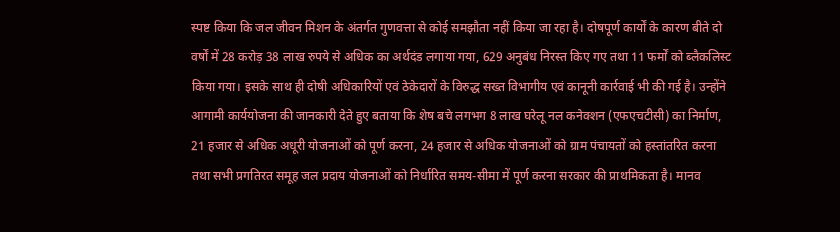स्पष्ट किया कि जल जीवन मिशन के अंतर्गत गुणवत्ता से कोई समझौता नहीं किया जा रहा है। दोषपूर्ण कार्यों के कारण बीते दो वर्षों में 28 करोड़ 38 लाख रुपये से अधिक का अर्थदंड लगाया गया, 629 अनुबंध निरस्त किए गए तथा 11 फर्मों को ब्लैकलिस्ट किया गया। इसके साथ ही दोषी अधिकारियों एवं ठेकेदारों के विरुद्ध सख्त विभागीय एवं कानूनी कार्रवाई भी की गई है। उन्होंने आगामी कार्ययोजना की जानकारी देते हुए बताया कि शेष बचे लगभग 8 लाख घरेलू नल कनेक्शन (एफएचटीसी) का निर्माण, 21 हजार से अधिक अधूरी योजनाओं को पूर्ण करना, 24 हजार से अधिक योजनाओं को ग्राम पंचायतों को हस्तांतरित करना तथा सभी प्रगतिरत समूह जल प्रदाय योजनाओं को निर्धारित समय-सीमा में पूर्ण करना सरकार की प्राथमिकता है। मानव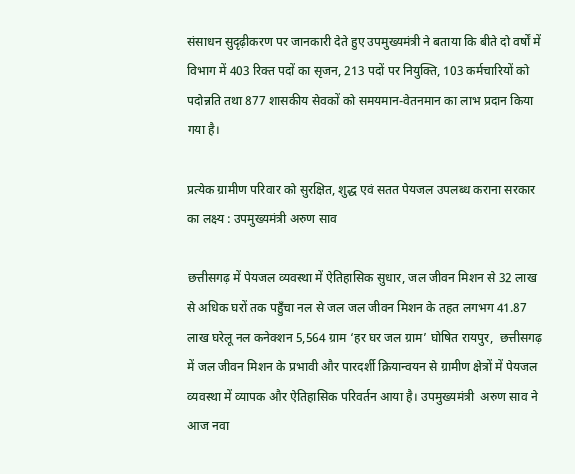संसाधन सुदृढ़ीकरण पर जानकारी देते हुए उपमुख्यमंत्री ने बताया कि बीते दो वर्षों में विभाग में 403 रिक्त पदों का सृजन, 213 पदों पर नियुक्ति, 103 कर्मचारियों को पदोन्नति तथा 877 शासकीय सेवकों को समयमान-वेतनमान का लाभ प्रदान किया गया है।

प्रत्येक ग्रामीण परिवार को सुरक्षित, शुद्ध एवं सतत पेयजल उपलब्ध कराना सरकार का लक्ष्य : उपमुख्यमंत्री अरुण साव

छत्तीसगढ़ में पेयजल व्यवस्था में ऐतिहासिक सुधार, जल जीवन मिशन से 32 लाख से अधिक घरों तक पहुँचा नल से जल जल जीवन मिशन के तहत लगभग 41.87 लाख घरेलू नल कनेक्शन 5,564 ग्राम ‘हर घर जल ग्राम’ घोषित रायपुर,  छत्तीसगढ़ में जल जीवन मिशन के प्रभावी और पारदर्शी क्रियान्वयन से ग्रामीण क्षेत्रों में पेयजल व्यवस्था में व्यापक और ऐतिहासिक परिवर्तन आया है। उपमुख्यमंत्री  अरुण साव ने आज नवा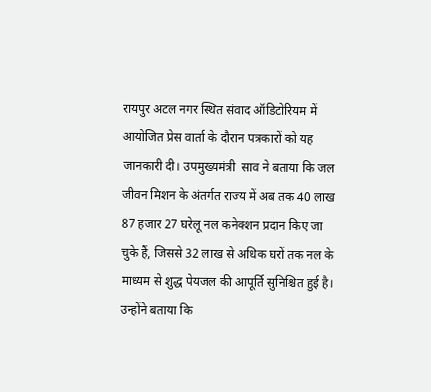रायपुर अटल नगर स्थित संवाद ऑडिटोरियम में आयोजित प्रेस वार्ता के दौरान पत्रकारों को यह जानकारी दी। उपमुख्यमंत्री  साव ने बताया कि जल जीवन मिशन के अंतर्गत राज्य में अब तक 40 लाख 87 हजार 27 घरेलू नल कनेक्शन प्रदान किए जा चुके हैं, जिससे 32 लाख से अधिक घरों तक नल के माध्यम से शुद्ध पेयजल की आपूर्ति सुनिश्चित हुई है। उन्होंने बताया कि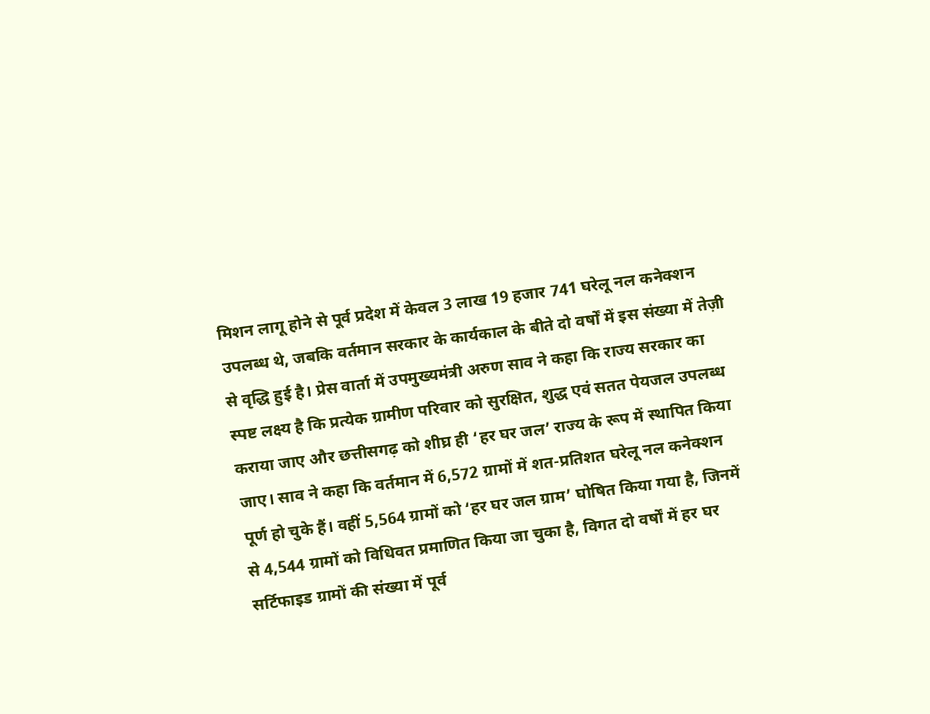मिशन लागू होने से पूर्व प्रदेश में केवल 3 लाख 19 हजार 741 घरेलू नल कनेक्शन उपलब्ध थे, जबकि वर्तमान सरकार के कार्यकाल के बीते दो वर्षों में इस संख्या में तेज़ी से वृद्धि हुई है। प्रेस वार्ता में उपमुख्यमंत्री अरुण साव ने कहा कि राज्य सरकार का स्पष्ट लक्ष्य है कि प्रत्येक ग्रामीण परिवार को सुरक्षित, शुद्ध एवं सतत पेयजल उपलब्ध कराया जाए और छत्तीसगढ़ को शीघ्र ही ‘हर घर जल’ राज्य के रूप में स्थापित किया जाए। साव ने कहा कि वर्तमान में 6,572 ग्रामों में शत-प्रतिशत घरेलू नल कनेक्शन पूर्ण हो चुके हैं। वहीं 5,564 ग्रामों को ‘हर घर जल ग्राम’ घोषित किया गया है, जिनमें से 4,544 ग्रामों को विधिवत प्रमाणित किया जा चुका है, विगत दो वर्षों में हर घर सर्टिफाइड ग्रामों की संख्या में पूर्व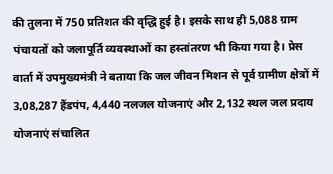की तुलना में 750 प्रतिशत की वृद्धि हुई है। इसके साथ ही 5,088 ग्राम पंचायतों को जलापूर्ति व्यवस्थाओं का हस्तांतरण भी किया गया है। प्रेस वार्ता में उपमुख्यमंत्री ने बताया कि जल जीवन मिशन से पूर्व ग्रामीण क्षेत्रों में 3,08,287 हैंडपंप, 4,440 नलजल योजनाएं और 2,132 स्थल जल प्रदाय योजनाएं संचालित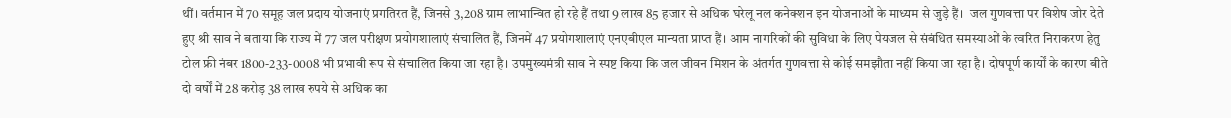थीं। वर्तमान में 70 समूह जल प्रदाय योजनाएं प्रगतिरत हैं, जिनसे 3,208 ग्राम लाभान्वित हो रहे हैं तथा 9 लाख 85 हजार से अधिक घरेलू नल कनेक्शन इन योजनाओं के माध्यम से जुड़े हैं।  जल गुणवत्ता पर विशेष जोर देते हुए श्री साव ने बताया कि राज्य में 77 जल परीक्षण प्रयोगशालाएं संचालित हैं, जिनमें 47 प्रयोगशालाएं एनएबीएल मान्यता प्राप्त हैं। आम नागरिकों की सुविधा के लिए पेयजल से संबंधित समस्याओं के त्वरित निराकरण हेतु टोल फ्री नंबर 1800-233-0008 भी प्रभावी रूप से संचालित किया जा रहा है। उपमुख्यमंत्री साव ने स्पष्ट किया कि जल जीवन मिशन के अंतर्गत गुणवत्ता से कोई समझौता नहीं किया जा रहा है। दोषपूर्ण कार्यों के कारण बीते दो वर्षों में 28 करोड़ 38 लाख रुपये से अधिक का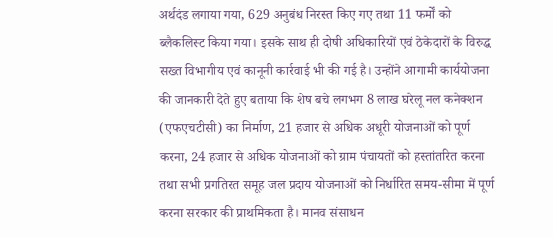अर्थदंड लगाया गया, 629 अनुबंध निरस्त किए गए तथा 11 फर्मों को ब्लैकलिस्ट किया गया। इसके साथ ही दोषी अधिकारियों एवं ठेकेदारों के विरुद्ध सख्त विभागीय एवं कानूनी कार्रवाई भी की गई है। उन्होंने आगामी कार्ययोजना की जानकारी देते हुए बताया कि शेष बचे लगभग 8 लाख घरेलू नल कनेक्शन (एफएचटीसी) का निर्माण, 21 हजार से अधिक अधूरी योजनाओं को पूर्ण करना, 24 हजार से अधिक योजनाओं को ग्राम पंचायतों को हस्तांतरित करना तथा सभी प्रगतिरत समूह जल प्रदाय योजनाओं को निर्धारित समय-सीमा में पूर्ण करना सरकार की प्राथमिकता है। मानव संसाधन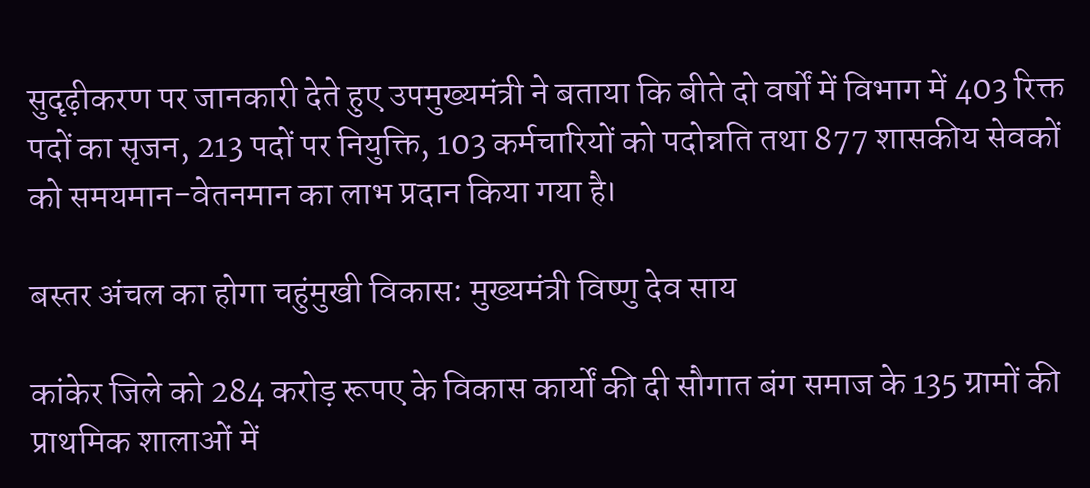सुदृढ़ीकरण पर जानकारी देते हुए उपमुख्यमंत्री ने बताया कि बीते दो वर्षों में विभाग में 403 रिक्त पदों का सृजन, 213 पदों पर नियुक्ति, 103 कर्मचारियों को पदोन्नति तथा 877 शासकीय सेवकों को समयमान-वेतनमान का लाभ प्रदान किया गया है।

बस्तर अंचल का होगा चहुंमुखी विकास: मुख्यमंत्री विष्णु देव साय

कांकेर जिले को 284 करोड़ रूपए के विकास कार्यों की दी सौगात बंग समाज के 135 ग्रामों की प्राथमिक शालाओं में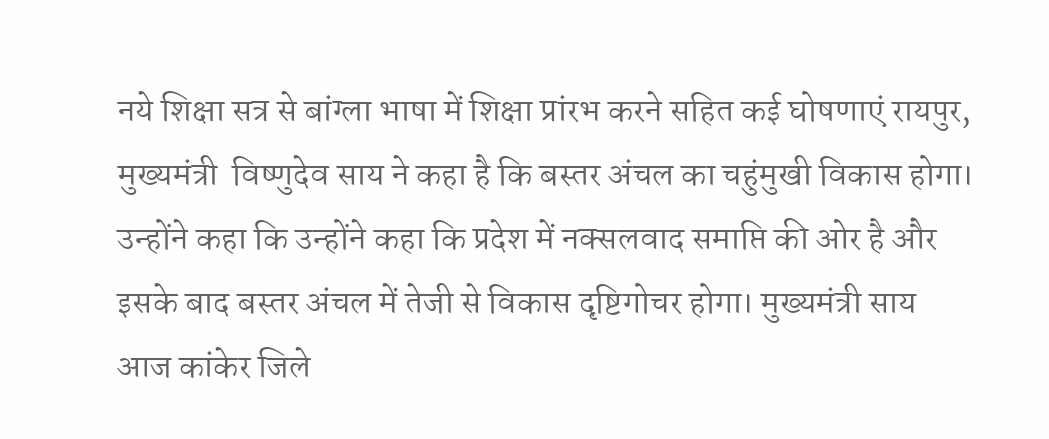नये शिक्षा सत्र से बांग्ला भाषा में शिक्षा प्रांरभ करने सहित कई घोषणाएं रायपुर, मुख्यमंत्री  विष्णुदेव साय ने कहा है कि बस्तर अंचल का चहुंमुखी विकास होगा। उन्होंने कहा कि उन्होंने कहा कि प्रदेश में नक्सलवाद समाप्ति की ओर है और इसके बाद बस्तर अंचल में तेजी से विकास दृष्टिगोचर होगा। मुख्यमंत्री साय आज कांकेर जिले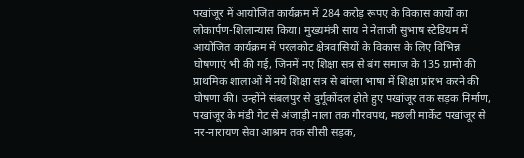पखांजूर में आयोजित कार्यक्रम में 284 करोड़ रूपए के विकास कार्यों का लोकार्पण-शिलान्यास किया। मुख्यमंत्री साय ने नेताजी सुभाष स्टेडियम में आयोजित कार्यक्रम में परलकोट क्षेत्रवासियों के विकास के लिए विभिन्न घोषणाएं भी की गई, जिनमें नए शिक्षा सत्र से बंग समाज के 135 ग्रामों की प्राथमिक शालाओं में नये शिक्षा सत्र से बांग्ला भाषा में शिक्षा प्रांरभ करने की घोषणा की। उन्होंने संबलपुर से दुर्गूकोंदल होते हुए पखांजूर तक सड़क निर्माण, पखांजूर के मंडी गेट से अंजाड़ी नाला तक गौरवपथ, मछली मार्केट पखांजूर से नर-नारायण सेवा आश्रम तक सीसी सड़क,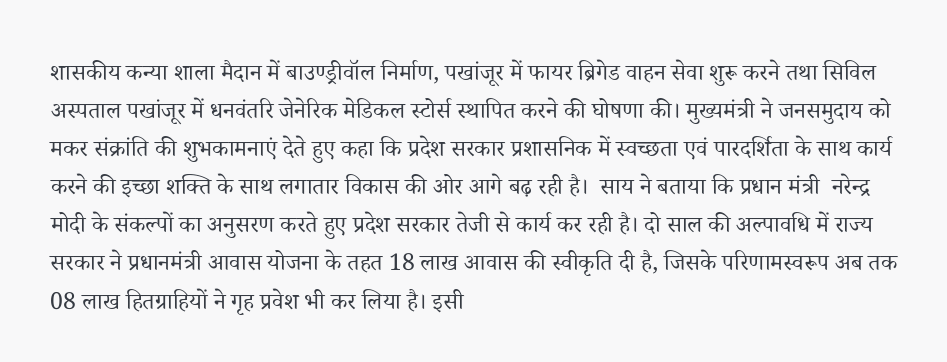शासकीय कन्या शाला मैदान में बाउण्ड्रीवॉल निर्माण, पखांजूर में फायर ब्रिगेड वाहन सेवा शुरू करने तथा सिविल अस्पताल पखांजूर में धनवंतरि जेनेरिक मेडिकल स्टोर्स स्थापित करने की घोषणा की। मुख्यमंत्री ने जनसमुदाय को मकर संक्रांति की शुभकामनाएं देते हुए कहा कि प्रदेश सरकार प्रशासनिक में स्वच्छता एवं पारदर्शिता के साथ कार्य करने की इच्छा शक्ति के साथ लगातार विकास की ओर आगे बढ़ रही है।  साय ने बताया कि प्रधान मंत्री  नरेन्द्र मोदी के संकल्पों का अनुसरण करते हुए प्रदेश सरकार तेजी से कार्य कर रही है। दो साल की अल्पावधि में राज्य सरकार ने प्रधानमंत्री आवास योजना के तहत 18 लाख आवास की स्वीकृति दी है, जिसके परिणामस्वरूप अब तक 08 लाख हितग्राहियों ने गृह प्रवेश भी कर लिया है। इसी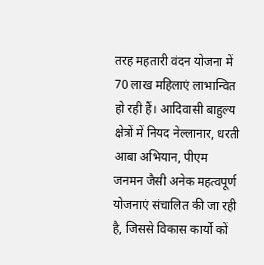तरह महतारी वंदन योजना में 70 लाख महिलाएं लाभान्वित हो रही हैं। आदिवासी बाहुल्य क्षेत्रों में नियद नेल्लानार, धरती आबा अभियान, पीएम जनमन जैसी अनेक महत्वपूर्ण योजनाएं संचालित की जा रही है, जिससे विकास कार्यो कों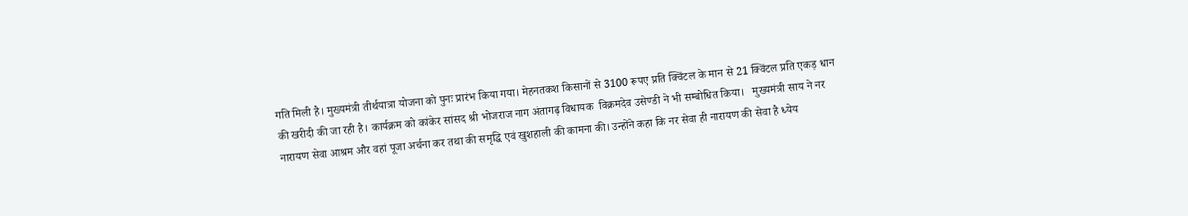गति मिली है। मुख्यमंत्री तीर्थयात्रा योजना को पुनः प्रारंभ किया गया। मेहनतकश किसानों से 3100 रूपए प्रति क्विंटल के मान से 21 क्विंटल प्रति एकड़ धान की खरीदी की जा रही है। कार्यक्रम को कांकेर सांसद श्री भोजराज नाग अंतागढ़ विधायक  विक्रमदेव उसेण्डी ने भी सम्बोधित किया।   मुख्यमंत्री साय ने नर नारायण सेवा आश्रम और वहां पूजा अर्चना कर तथा की समृद्धि एवं खुशहाली की कामना की। उन्होंने कहा कि नर सेवा ही नारायण की सेवा है ध्येय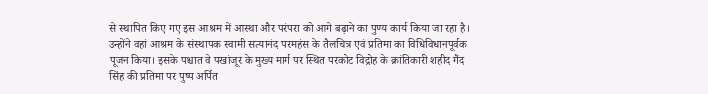से स्थापित किए गए इस आश्रम में आस्था और परंपरा को आगे बढ़ाने का पुण्य कार्य किया जा रहा है। उन्होंने वहां आश्रम के संस्थापक स्वामी सत्यानंद परमहंस के तैलचित्र एवं प्रतिमा का विधिविधानपूर्वक पूजन किया। इसके पश्चात वे पखांजूर के मुख्य मार्ग पर स्थित परकोट विद्रोह के क्रांतिकारी शहीद गैंद सिंह की प्रतिमा पर पुष्प अर्पित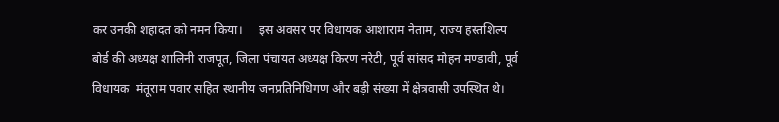कर उनकी शहादत को नमन किया।     इस अवसर पर विधायक आशाराम नेताम, राज्य हस्तशिल्प बोर्ड की अध्यक्ष शालिनी राजपूत, जिला पंचायत अध्यक्ष किरण नरेटी, पूर्व सांसद मोहन मण्डावी, पूर्व विधायक  मंतूराम पवार सहित स्थानीय जनप्रतिनिधिगण और बड़ी संख्या में क्षेत्रवासी उपस्थित थे।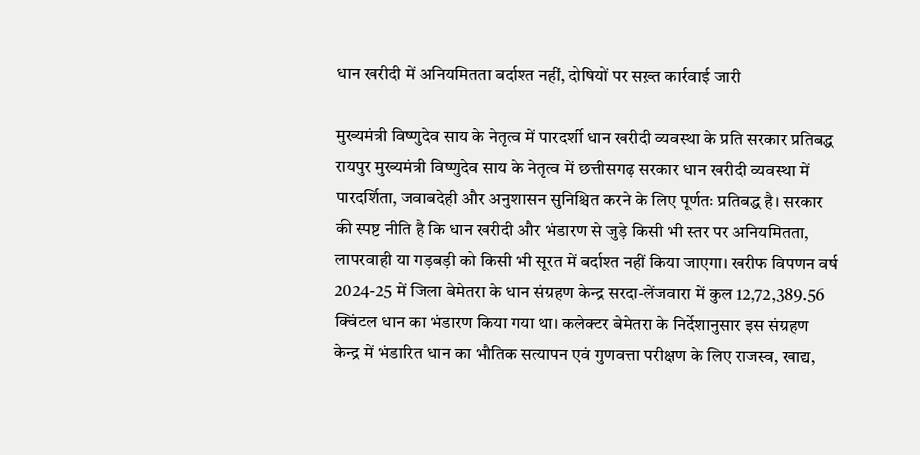धान खरीदी में अनियमितता बर्दाश्त नहीं, दोषियों पर सख़्त कार्रवाई जारी

मुख्यमंत्री विष्णुदेव साय के नेतृत्व में पारदर्शी धान खरीदी व्यवस्था के प्रति सरकार प्रतिबद्ध रायपुर मुख्यमंत्री विष्णुदेव साय के नेतृत्व में छत्तीसगढ़ सरकार धान खरीदी व्यवस्था में पारदर्शिता, जवाबदेही और अनुशासन सुनिश्चित करने के लिए पूर्णतः प्रतिबद्ध है। सरकार की स्पष्ट नीति है कि धान खरीदी और भंडारण से जुड़े किसी भी स्तर पर अनियमितता, लापरवाही या गड़बड़ी को किसी भी सूरत में बर्दाश्त नहीं किया जाएगा। खरीफ विपणन वर्ष 2024-25 में जिला बेमेतरा के धान संग्रहण केन्द्र सरदा-लेंजवारा में कुल 12,72,389.56 क्विंटल धान का भंडारण किया गया था। कलेक्टर बेमेतरा के निर्देशानुसार इस संग्रहण केन्द्र में भंडारित धान का भौतिक सत्यापन एवं गुणवत्ता परीक्षण के लिए राजस्व, खाद्य,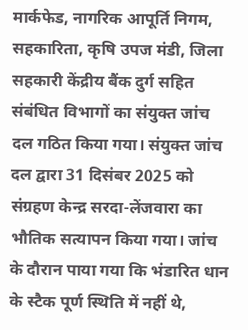मार्कफेड, नागरिक आपूर्ति निगम, सहकारिता, कृषि उपज मंडी, जिला सहकारी केंद्रीय बैंक दुर्ग सहित संबंधित विभागों का संयुक्त जांच दल गठित किया गया। संयुक्त जांच दल द्वारा 31 दिसंबर 2025 को संग्रहण केन्द्र सरदा-लेंजवारा का भौतिक सत्यापन किया गया। जांच के दौरान पाया गया कि भंडारित धान के स्टैक पूर्ण स्थिति में नहीं थे,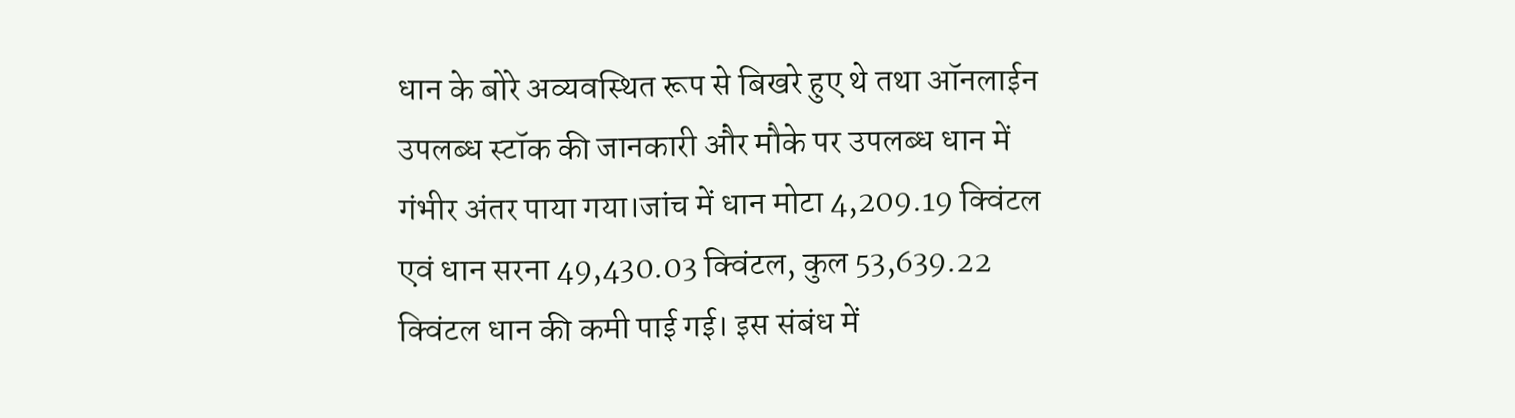धान के बोरे अव्यवस्थित रूप से बिखरे हुए थे तथा ऑनलाईन उपलब्ध स्टॉक की जानकारी और मौके पर उपलब्ध धान में गंभीर अंतर पाया गया।जांच में धान मोटा 4,209.19 क्विंटल एवं धान सरना 49,430.03 क्विंटल, कुल 53,639.22 क्विंटल धान की कमी पाई गई। इस संबंध में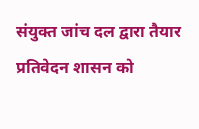संयुक्त जांच दल द्वारा तैयार प्रतिवेदन शासन को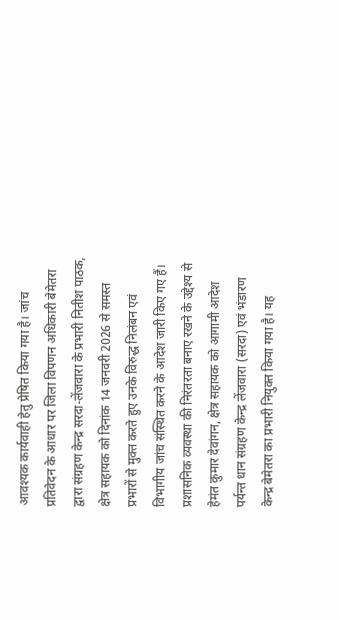आवश्यक कार्यवाही हेतु प्रेषित किया गया है। जांच प्रतिवेदन के आधार पर जिला विपणन अधिकारी बेमेतरा द्वारा संग्रहण केन्द्र सरदा-लेंजवारा के प्रभारी नितीश पाठक, क्षेत्र सहायक को दिनांक 14 जनवरी 2026 से समस्त प्रभारों से मुक्त करते हुए उनके विरुद्ध निलंबन एवं विभागीय जांच संस्थित करने के आदेश जारी किए गए हैं। प्रशासनिक व्यवस्था की निरंतरता बनाए रखने के उद्देश्य से हेमंत कुमार देवांगन, क्षेत्र सहायक को आगामी आदेश पर्यन्त धान संग्रहण केन्द्र लेंजवारा (सरदा) एवं भंडारण केन्द्र बेमेतरा का प्रभारी नियुक्त किया गया है। यह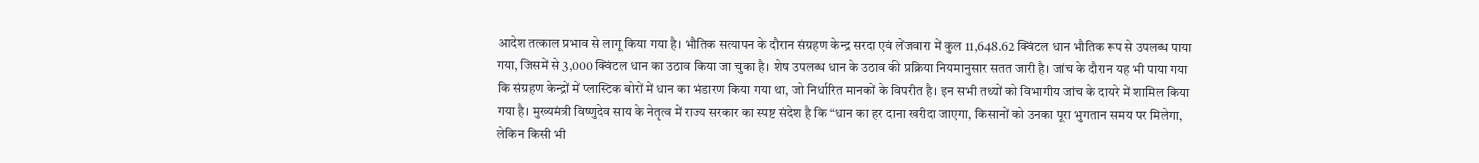आदेश तत्काल प्रभाव से लागू किया गया है। भौतिक सत्यापन के दौरान संग्रहण केन्द्र सरदा एवं लेंजवारा में कुल 11,648.62 क्विंटल धान भौतिक रूप से उपलब्ध पाया गया, जिसमें से 3,000 क्विंटल धान का उठाव किया जा चुका है। शेष उपलब्ध धान के उठाव की प्रक्रिया नियमानुसार सतत जारी है। जांच के दौरान यह भी पाया गया कि संग्रहण केन्द्रों में प्लास्टिक बोरों में धान का भंडारण किया गया था, जो निर्धारित मानकों के विपरीत है। इन सभी तथ्यों को विभागीय जांच के दायरे में शामिल किया गया है। मुख्यमंत्री विष्णुदेव साय के नेतृत्व में राज्य सरकार का स्पष्ट संदेश है कि “धान का हर दाना खरीदा जाएगा, किसानों को उनका पूरा भुगतान समय पर मिलेगा, लेकिन किसी भी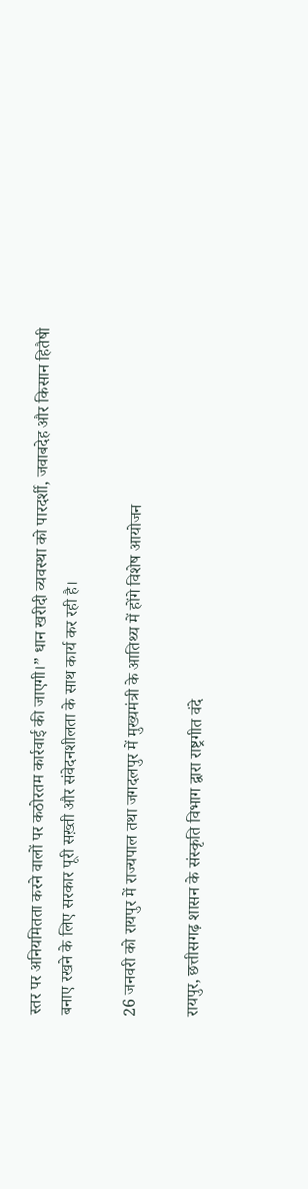स्तर पर अनियमितता करने वालों पर कठोरतम कार्रवाई की जाएगी।” धान खरीदी व्यवस्था को पारदर्शी, जवाबदेह और किसान हितैषी बनाए रखने के लिए सरकार पूरी सख़्ती और संवेदनशीलता के साथ कार्य कर रही है।

26 जनवरी को रायपुर में राज्यपाल तथा जगदलपुर में मुख्यमंत्री के आतिथ्य में होंगे विशेष आयोजन

रायपुर, छत्तीसगढ़ शासन के संस्कृति विभाग द्वारा राष्ट्रगीत वंदे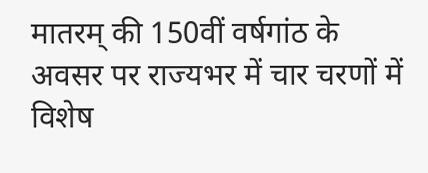मातरम् की 150वीं वर्षगांठ के अवसर पर राज्यभर में चार चरणों में विशेष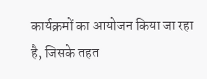कार्यक्रमों का आयोजन किया जा रहा है, जिसके तहत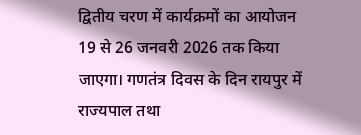द्वितीय चरण में कार्यक्रमों का आयोजन 19 से 26 जनवरी 2026 तक किया जाएगा। गणतंत्र दिवस के दिन रायपुर में राज्यपाल तथा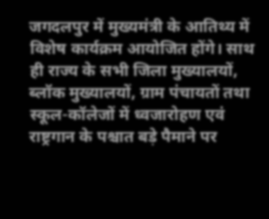जगदलपुर में मुख्यमंत्री के आतिथ्य में विशेष कार्यक्रम आयोजित होंगे। साथ ही राज्य के सभी जिला मुख्यालयों, ब्लॉक मुख्यालयों, ग्राम पंचायतों तथा स्कूल-कॉलेजों में ध्वजारोहण एवं राष्ट्रगान के पश्चात बड़े पैमाने पर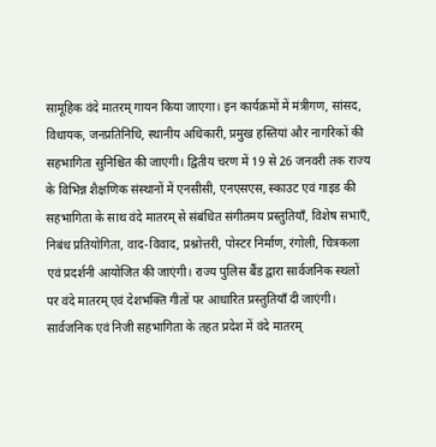सामूहिक वंदे मातरम् गायन किया जाएगा। इन कार्यक्रमों में मंत्रीगण, सांसद, विधायक, जनप्रतिनिधि, स्थानीय अधिकारी, प्रमुख हस्तियां और नागरिकों की सहभागिता सुनिश्चित की जाएगी। द्वितीय चरण में 19 से 26 जनवरी तक राज्य के विभिन्न शैक्षणिक संस्थानों में एनसीसी, एनएसएस, स्काउट एवं गाइड की सहभागिता के साथ वंदे मातरम् से संबंधित संगीतमय प्रस्तुतियाँ, विशेष सभाएँ, निबंध प्रतियोगिता, वाद-विवाद, प्रश्नोत्तरी, पोस्टर निर्माण, रंगोली, चित्रकला एवं प्रदर्शनी आयोजित की जाएंगी। राज्य पुलिस बैंड द्वारा सार्वजनिक स्थलों पर वंदे मातरम् एवं देशभक्ति गीतों पर आधारित प्रस्तुतियाँ दी जाएंगी। सार्वजनिक एवं निजी सहभागिता के तहत प्रदेश में वंदे मातरम्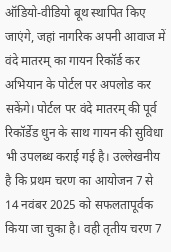ऑडियो-वीडियो बूथ स्थापित किए जाएंगे, जहां नागरिक अपनी आवाज में वंदे मातरम् का गायन रिकॉर्ड कर अभियान के पोर्टल पर अपलोड कर सकेंगे। पोर्टल पर वंदे मातरम् की पूर्व रिकॉर्डेड धुन के साथ गायन की सुविधा भी उपलब्ध कराई गई है। उल्लेखनीय है कि प्रथम चरण का आयोजन 7 से 14 नवंबर 2025 को सफलतापूर्वक किया जा चुका है। वही तृतीय चरण 7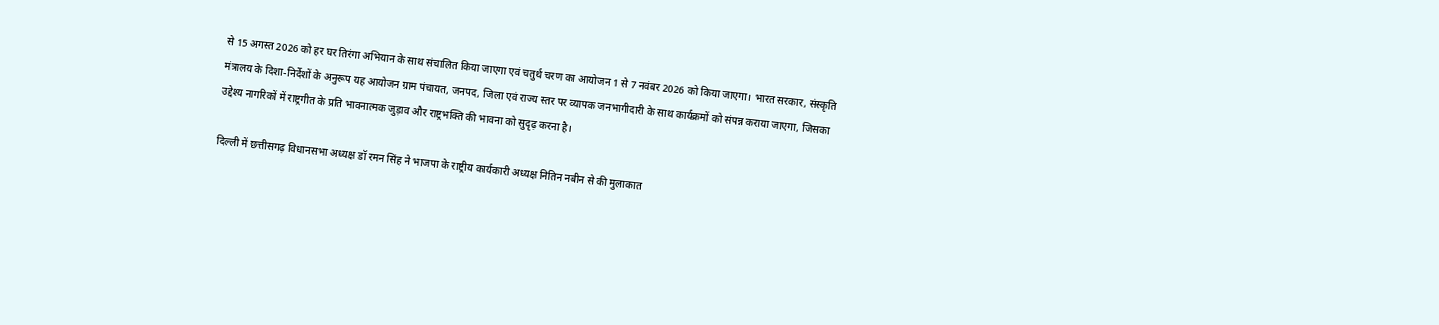से 15 अगस्त 2026 को हर घर तिरंगा अभियान के साथ संचालित किया जाएगा एवं चतुर्थ चरण का आयोजन 1 से 7 नवंबर 2026 को किया जाएगा। भारत सरकार, संस्कृति मंत्रालय के दिशा-निर्देशों के अनुरूप यह आयोजन ग्राम पंचायत, जनपद, जिला एवं राज्य स्तर पर व्यापक जनभागीदारी के साथ कार्यक्रमों को संपन्न कराया जाएगा, जिसका उद्देश्य नागरिकों में राष्ट्रगीत के प्रति भावनात्मक जुड़ाव और राष्ट्रभक्ति की भावना को सुदृढ़ करना है।

दिल्ली में छत्तीसगढ़ विधानसभा अध्यक्ष डॉ रमन सिंह ने भाजपा के राष्ट्रीय कार्यकारी अध्यक्ष नितिन नबीन से की मुलाकात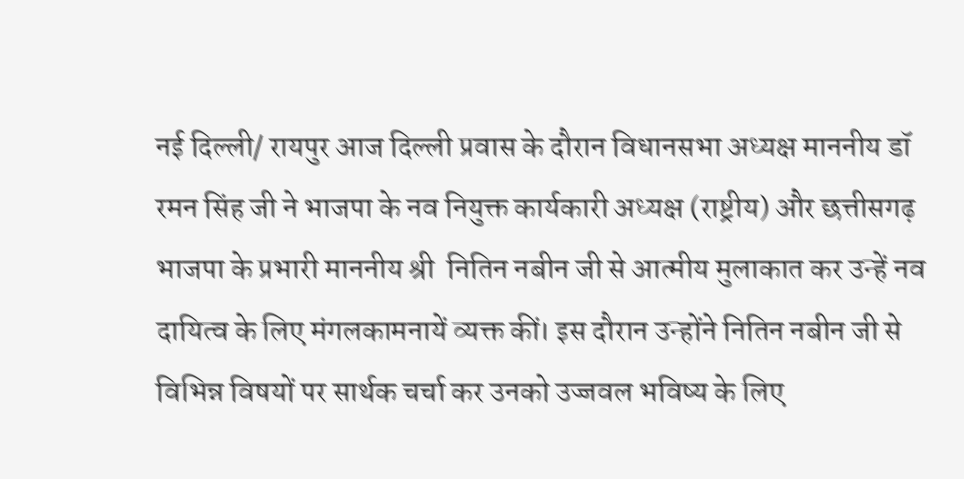नई दिल्ली/ रायपुर आज दिल्ली प्रवास के दौरान विधानसभा अध्यक्ष माननीय डॉ रमन सिंह जी ने भाजपा के नव नियुक्त कार्यकारी अध्यक्ष (राष्ट्रीय) और छत्तीसगढ़ भाजपा के प्रभारी माननीय श्री  नितिन नबीन जी से आत्मीय मुलाकात कर उन्हें नव दायित्व के लिए मंगलकामनायें व्यक्त कीं। इस दौरान उन्होंने नितिन नबीन जी से विभिन्न विषयों पर सार्थक चर्चा कर उनको उज्जवल भविष्य के लिए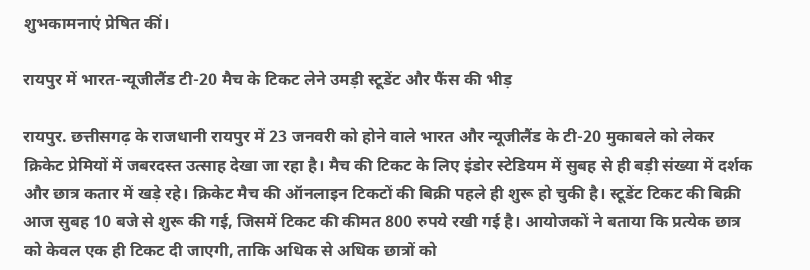शुभकामनाएं प्रेषित कीं।

रायपुर में भारत-न्यूजीलैंड टी-20 मैच के टिकट लेने उमड़ी स्टूडेंट और फैंस की भीड़

रायपुर. छत्तीसगढ़ के राजधानी रायपुर में 23 जनवरी को होने वाले भारत और न्यूजीलैंड के टी-20 मुकाबले को लेकर क्रिकेट प्रेमियों में जबरदस्त उत्साह देखा जा रहा है। मैच की टिकट के लिए इंडोर स्टेडियम में सुबह से ही बड़ी संख्या में दर्शक और छात्र कतार में खड़े रहे। क्रिकेट मैच की ऑनलाइन टिकटों की बिक्री पहले ही शुरू हो चुकी है। स्टूडेंट टिकट की बिक्री आज सुबह 10 बजे से शुरू की गई, जिसमें टिकट की कीमत 800 रुपये रखी गई है। आयोजकों ने बताया कि प्रत्येक छात्र को केवल एक ही टिकट दी जाएगी, ताकि अधिक से अधिक छात्रों को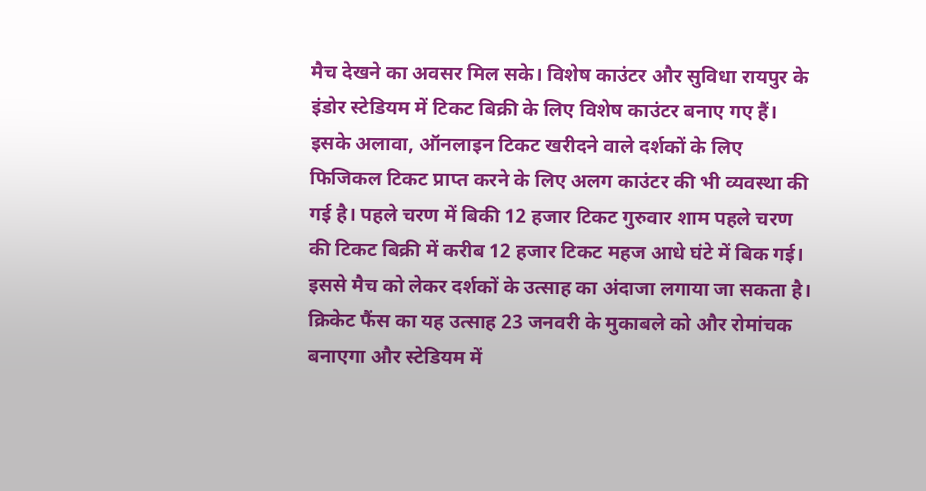मैच देखने का अवसर मिल सके। विशेष काउंटर और सुविधा रायपुर के इंडोर स्टेडियम में टिकट बिक्री के लिए विशेष काउंटर बनाए गए हैं। इसके अलावा, ऑनलाइन टिकट खरीदने वाले दर्शकों के लिए फिजिकल टिकट प्राप्त करने के लिए अलग काउंटर की भी व्यवस्था की गई है। पहले चरण में बिकी 12 हजार टिकट गुरुवार शाम पहले चरण की टिकट बिक्री में करीब 12 हजार टिकट महज आधे घंटे में बिक गई। इससे मैच को लेकर दर्शकों के उत्साह का अंदाजा लगाया जा सकता है। क्रिकेट फैंस का यह उत्साह 23 जनवरी के मुकाबले को और रोमांचक बनाएगा और स्टेडियम में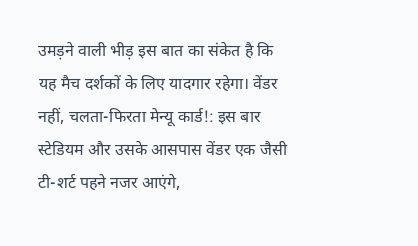उमड़ने वाली भीड़ इस बात का संकेत है कि यह मैच दर्शकों के लिए यादगार रहेगा। वेंडर नहीं, चलता-फिरता मेन्यू कार्ड!: इस बार स्टेडियम और उसके आसपास वेंडर एक जैसी टी-शर्ट पहने नजर आएंगे,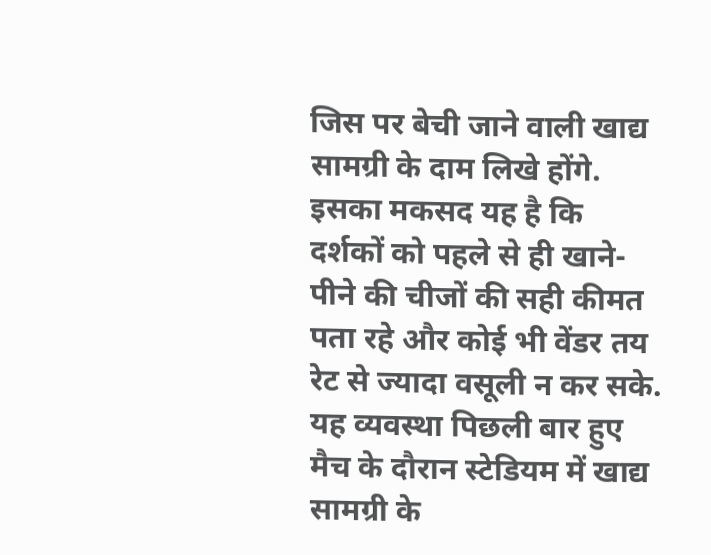जिस पर बेची जाने वाली खाद्य सामग्री के दाम लिखे होंगे. इसका मकसद यह है कि दर्शकों को पहले से ही खाने-पीने की चीजों की सही कीमत पता रहे और कोई भी वेंडर तय रेट से ज्यादा वसूली न कर सके. यह व्यवस्था पिछली बार हुए मैच के दौरान स्टेडियम में खाद्य सामग्री के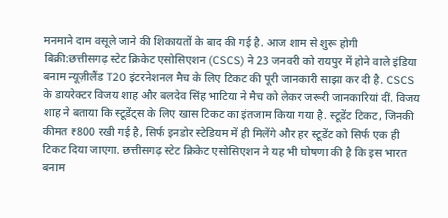मनमाने दाम वसूले जाने की शिकायतों के बाद की गई है. आज शाम से शुरू होगी बिक्री:छत्तीसगढ़ स्टेट क्रिकेट एसोसिएशन (CSCS) ने 23 जनवरी को रायपुर में होने वाले इंडिया बनाम न्यूज़ीलैंड T20 इंटरनेशनल मैच के लिए टिकट की पूरी जानकारी साझा कर दी है. CSCS के डायरेक्टर विजय शाह और बलदेव सिंह भाटिया ने मैच को लेकर जरूरी जानकारियां दीं. विजय शाह ने बताया कि स्टूडेंट्स के लिए खास टिकट का इंतजाम किया गया है. स्टूडेंट टिकट, जिनकी कीमत ₹800 रखी गई है, सिर्फ इनडोर स्टेडियम में ही मिलेंगे और हर स्टूडेंट को सिर्फ एक ही टिकट दिया जाएगा. छत्तीसगढ़ स्टेट क्रिकेट एसोसिएशन ने यह भी घोषणा की है कि इस भारत बनाम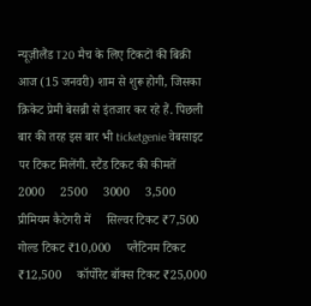न्यूज़ीलैंड T20 मैच के लिए टिकटों की बिक्री आज (15 जनवरी) शाम से शुरू होगी, जिसका क्रिकेट प्रेमी बेसब्री से इंतजार कर रहे हैं. पिछली बार की तरह इस बार भी ticketgenie वेबसाइट पर टिकट मिलेंगी. स्टैंड टिकट की कीमतें     2000     2500     3000     3,500 प्रीमियम कैटेगरी में     सिल्वर टिकट ₹7,500     गोल्ड टिकट ₹10,000     प्लैटिनम टिकट ₹12,500     कॉर्पोरेट बॉक्स टिकट ₹25,000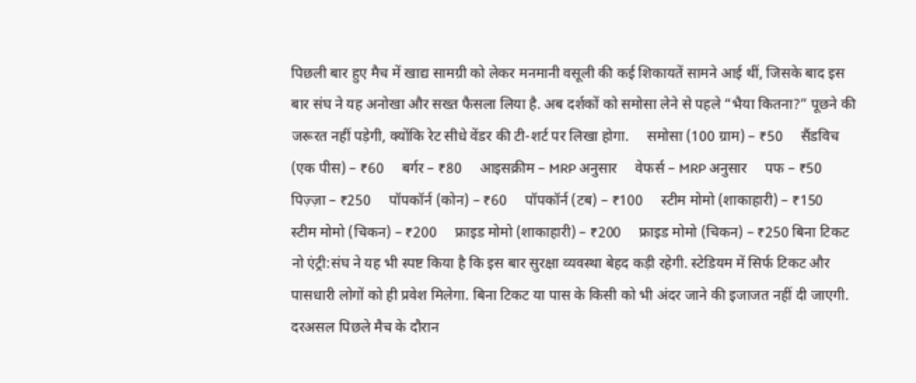पिछली बार हुए मैच में खाद्य सामग्री को लेकर मनमानी वसूली की कई शिकायतें सामने आई थीं, जिसके बाद इस बार संघ ने यह अनोखा और सख्त फैसला लिया है. अब दर्शकों को समोसा लेने से पहले “भैया कितना?” पूछने की जरूरत नहीं पड़ेगी, क्योंकि रेट सीधे वेंडर की टी-शर्ट पर लिखा होगा.     समोसा (100 ग्राम) – ₹50     सैंडविच (एक पीस) – ₹60     बर्गर – ₹80     आइसक्रीम – MRP अनुसार     वेफर्स – MRP अनुसार     पफ – ₹50     पिज़्ज़ा – ₹250     पॉपकॉर्न (कोन) – ₹60     पॉपकॉर्न (टब) – ₹100     स्टीम मोमो (शाकाहारी) – ₹150     स्टीम मोमो (चिकन) – ₹200     फ्राइड मोमो (शाकाहारी) – ₹200     फ्राइड मोमो (चिकन) – ₹250 बिना टिकट नो एंट्री:संघ ने यह भी स्पष्ट किया है कि इस बार सुरक्षा व्यवस्था बेहद कड़ी रहेगी. स्टेडियम में सिर्फ टिकट और पासधारी लोगों को ही प्रवेश मिलेगा. बिना टिकट या पास के किसी को भी अंदर जाने की इजाजत नहीं दी जाएगी. दरअसल पिछले मैच के दौरान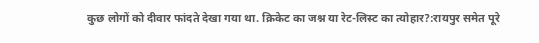कुछ लोगों को दीवार फांदते देखा गया था. क्रिकेट का जश्न या रेट-लिस्ट का त्योहार?:रायपुर समेत पूरे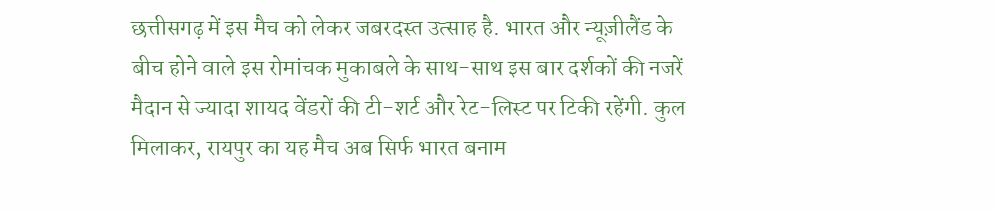छत्तीसगढ़ में इस मैच को लेकर जबरदस्त उत्साह है. भारत और न्यूज़ीलैंड के बीच होने वाले इस रोमांचक मुकाबले के साथ-साथ इस बार दर्शकों की नजरें मैदान से ज्यादा शायद वेंडरों की टी-शर्ट और रेट-लिस्ट पर टिकी रहेंगी. कुल मिलाकर, रायपुर का यह मैच अब सिर्फ भारत बनाम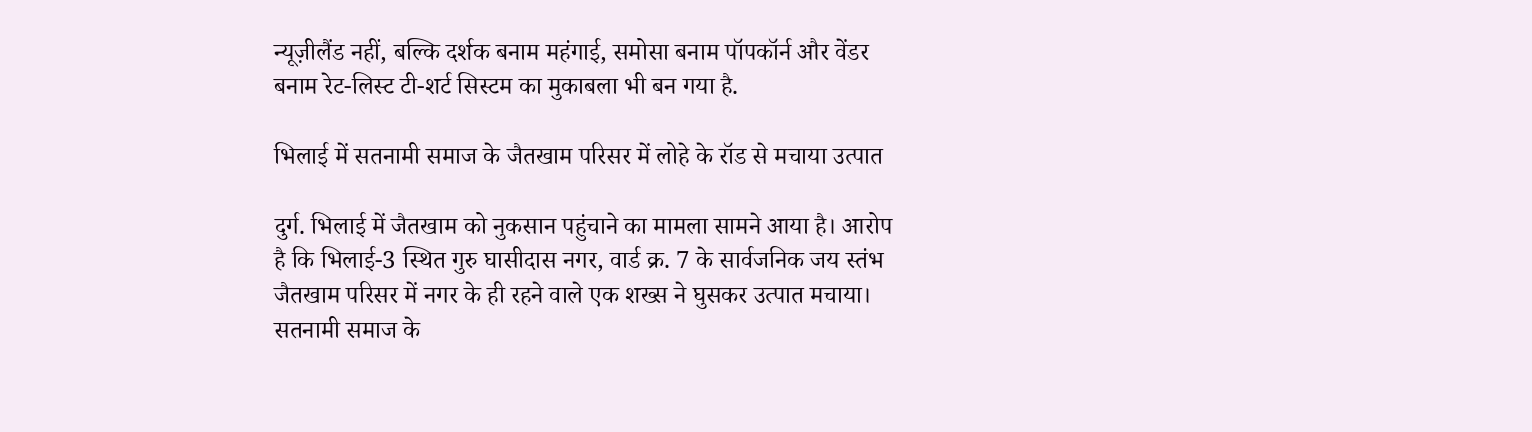न्यूज़ीलैंड नहीं, बल्कि दर्शक बनाम महंगाई, समोसा बनाम पॉपकॉर्न और वेंडर बनाम रेट-लिस्ट टी-शर्ट सिस्टम का मुकाबला भी बन गया है.

भिलाई में सतनामी समाज के जैतखाम परिसर में लोहे के रॉड से मचाया उत्पात

दुर्ग. भिलाई में जैतखाम को नुकसान पहुंचाने का मामला सामने आया है। आरोप है कि भिलाई-3 स्थित गुरु घासीदास नगर, वार्ड क्र. 7 के सार्वजनिक जय स्तंभ जैतखाम परिसर में नगर के ही रहने वाले एक शख्स ने घुसकर उत्पात मचाया। सतनामी समाज के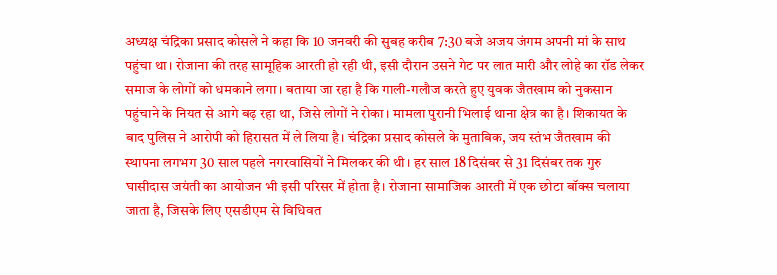अध्यक्ष चंद्रिका प्रसाद कोसले ने कहा कि 10 जनवरी की सुबह करीब 7:30 बजे अजय जंगम अपनी मां के साथ पहुंचा था। रोजाना की तरह सामूहिक आरती हो रही थी, इसी दौरान उसने गेट पर लात मारी और लोहे का रॉड लेकर समाज के लोगों को धमकाने लगा। बताया जा रहा है कि गाली-गलौज करते हुए युवक जैतखाम को नुकसान पहुंचाने के नियत से आगे बढ़ रहा था, जिसे लोगों ने रोका। मामला पुरानी भिलाई थाना क्षेत्र का है। शिकायत के बाद पुलिस ने आरोपी को हिरासत में ले लिया है। चंद्रिका प्रसाद कोसले के मुताबिक, जय स्तंभ जैतखाम की स्थापना लगभग 30 साल पहले नगरवासियों ने मिलकर की थी। हर साल 18 दिसंबर से 31 दिसंबर तक गुरु घासीदास जयंती का आयोजन भी इसी परिसर में होता है। रोजाना सामाजिक आरती में एक छोटा बॉक्स चलाया जाता है, जिसके लिए एसडीएम से विधिवत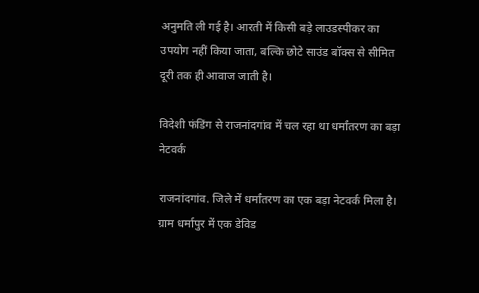अनुमति ली गई है। आरती में किसी बड़े लाउडस्पीकर का उपयोग नहीं किया जाता, बल्कि छोटे साउंड बॉक्स से सीमित दूरी तक ही आवाज जाती है।

विदेशी फंडिंग से राजनांदगांव में चल रहा था धर्मांतरण का बड़ा नेटवर्क

राजनांदगांव. जिले में धर्मांतरण का एक बड़ा नेटवर्क मिला है। ग्राम धर्मापुर में एक डेविड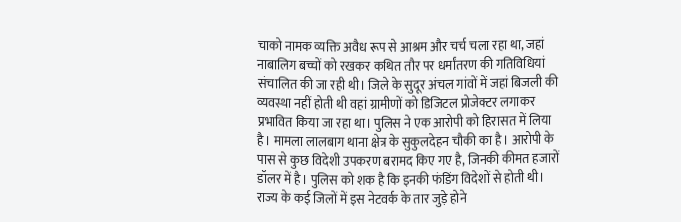चाको नामक व्यक्ति अवैध रूप से आश्रम और चर्च चला रहा था, जहां नाबालिग बच्चों को रखकर कथित तौर पर धर्मांतरण की गतिविधियां संचालित की जा रही थी। जिले के सुदूर अंचल गांवों में जहां बिजली की व्यवस्था नहीं होती थी वहां ग्रामीणों को डिजिटल प्रोजेक्टर लगाकर प्रभावित किया जा रहा था। पुलिस ने एक आरोपी को हिरासत में लिया है। मामला लालबाग थाना क्षेत्र के सुकुलदेहन चौकी का है। आरोपी के पास से कुछ विदेशी उपकरण बरामद किए गए है, जिनकी कीमत हजारों डॉलर में है। पुलिस को शक है कि इनकी फंडिंग विदेशों से होती थी। राज्य के कई जिलों में इस नेटवर्क के तार जुड़े होने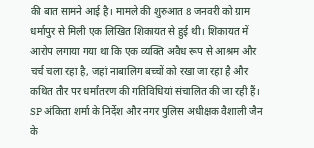की बात सामने आई है। मामले की शुरुआत 8 जनवरी को ग्राम धर्मापुर से मिली एक लिखित शिकायत से हुई थी। शिकायत में आरोप लगाया गया था कि एक व्यक्ति अवैध रूप से आश्रम और चर्च चला रहा है, जहां नाबालिग बच्चों को रखा जा रहा है और कथित तौर पर धर्मांतरण की गतिविधियां संचालित की जा रही हैं। SP अंकिता शर्मा के निर्देश और नगर पुलिस अधीक्षक वैशाली जैन के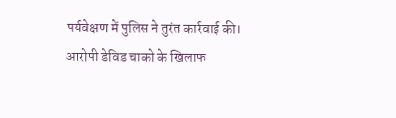पर्यवेक्षण में पुलिस ने तुरंत कार्रवाई की। आरोपी डेविड चाको के खिलाफ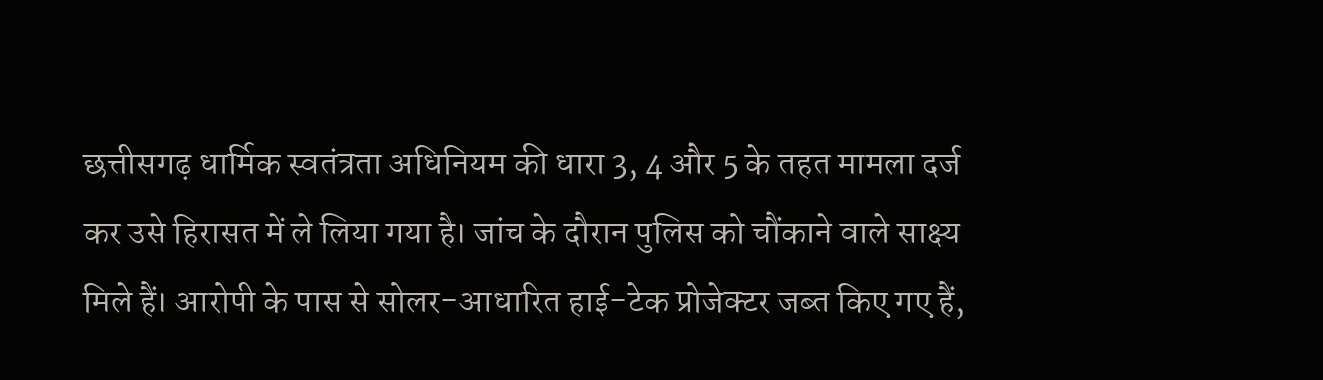छत्तीसगढ़ धार्मिक स्वतंत्रता अधिनियम की धारा 3, 4 और 5 के तहत मामला दर्ज कर उसे हिरासत में ले लिया गया है। जांच के दौरान पुलिस को चौंकाने वाले साक्ष्य मिले हैं। आरोपी के पास से सोलर-आधारित हाई-टेक प्रोजेक्टर जब्त किए गए हैं,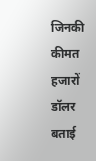जिनकी कीमत हजारों डॉलर बताई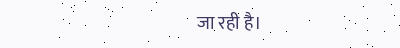जा रही है।